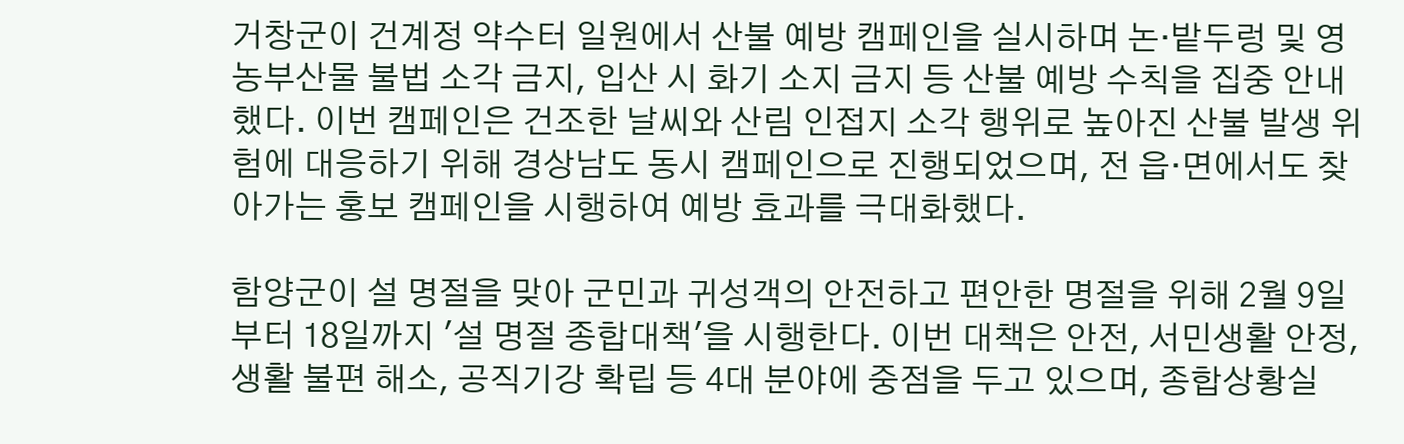거창군이 건계정 약수터 일원에서 산불 예방 캠페인을 실시하며 논·밭두렁 및 영농부산물 불법 소각 금지, 입산 시 화기 소지 금지 등 산불 예방 수칙을 집중 안내했다. 이번 캠페인은 건조한 날씨와 산림 인접지 소각 행위로 높아진 산불 발생 위험에 대응하기 위해 경상남도 동시 캠페인으로 진행되었으며, 전 읍·면에서도 찾아가는 홍보 캠페인을 시행하여 예방 효과를 극대화했다.

함양군이 설 명절을 맞아 군민과 귀성객의 안전하고 편안한 명절을 위해 2월 9일부터 18일까지 '설 명절 종합대책'을 시행한다. 이번 대책은 안전, 서민생활 안정, 생활 불편 해소, 공직기강 확립 등 4대 분야에 중점을 두고 있으며, 종합상황실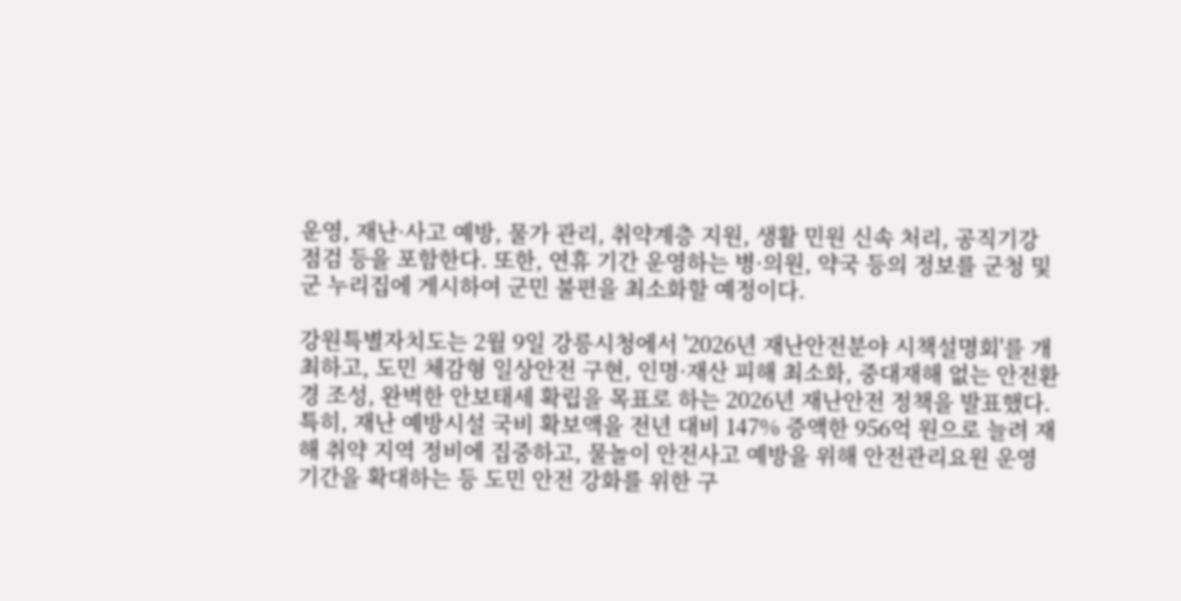운영, 재난·사고 예방, 물가 관리, 취약계층 지원, 생활 민원 신속 처리, 공직기강 점검 등을 포함한다. 또한, 연휴 기간 운영하는 병·의원, 약국 등의 정보를 군청 및 군 누리집에 게시하여 군민 불편을 최소화할 예정이다.

강원특별자치도는 2월 9일 강릉시청에서 '2026년 재난안전분야 시책설명회'를 개최하고, 도민 체감형 일상안전 구현, 인명·재산 피해 최소화, 중대재해 없는 안전환경 조성, 완벽한 안보태세 확립을 목표로 하는 2026년 재난안전 정책을 발표했다. 특히, 재난 예방시설 국비 확보액을 전년 대비 147% 증액한 956억 원으로 늘려 재해 취약 지역 정비에 집중하고, 물놀이 안전사고 예방을 위해 안전관리요원 운영 기간을 확대하는 등 도민 안전 강화를 위한 구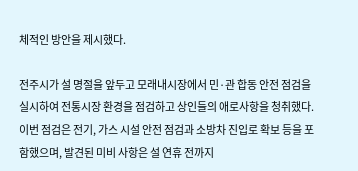체적인 방안을 제시했다.

전주시가 설 명절을 앞두고 모래내시장에서 민·관 합동 안전 점검을 실시하여 전통시장 환경을 점검하고 상인들의 애로사항을 청취했다. 이번 점검은 전기, 가스 시설 안전 점검과 소방차 진입로 확보 등을 포함했으며, 발견된 미비 사항은 설 연휴 전까지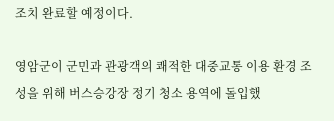조치 완료할 예정이다.

영암군이 군민과 관광객의 쾌적한 대중교통 이용 환경 조성을 위해 버스승강장 정기 청소 용역에 돌입했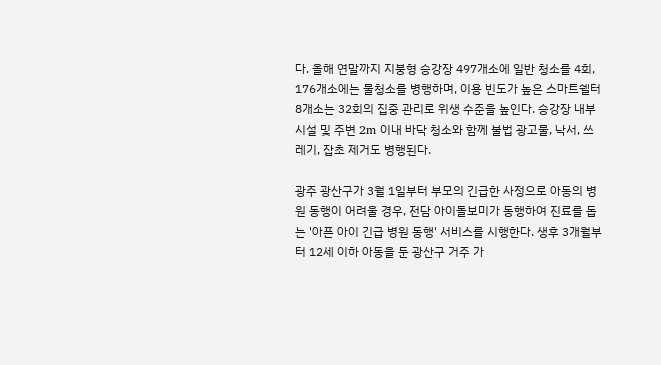다. 올해 연말까지 지붕형 승강장 497개소에 일반 청소를 4회, 176개소에는 물청소를 병행하며, 이용 빈도가 높은 스마트쉘터 8개소는 32회의 집중 관리로 위생 수준을 높인다. 승강장 내부 시설 및 주변 2m 이내 바닥 청소와 함께 불법 광고물, 낙서, 쓰레기, 잡초 제거도 병행된다.

광주 광산구가 3월 1일부터 부모의 긴급한 사정으로 아동의 병원 동행이 어려울 경우, 전담 아이돌보미가 동행하여 진료를 돕는 '아픈 아이 긴급 병원 동행' 서비스를 시행한다. 생후 3개월부터 12세 이하 아동을 둔 광산구 거주 가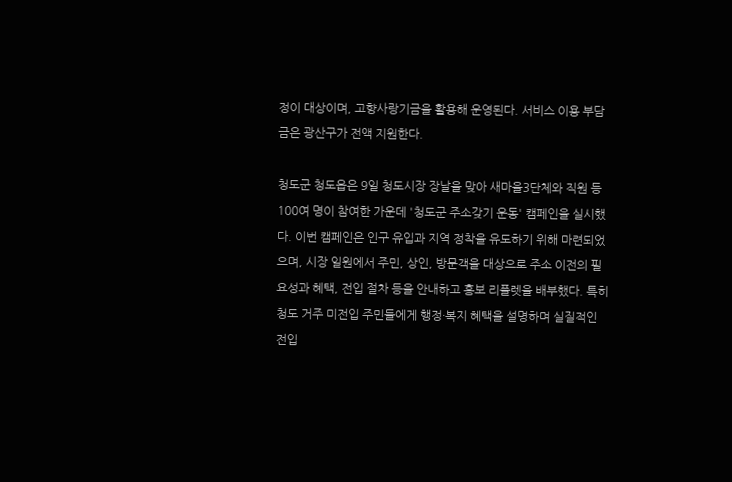정이 대상이며, 고향사랑기금을 활용해 운영된다. 서비스 이용 부담금은 광산구가 전액 지원한다.

청도군 청도읍은 9일 청도시장 장날을 맞아 새마을3단체와 직원 등 100여 명이 참여한 가운데 '청도군 주소갖기 운동' 캠페인을 실시했다. 이번 캠페인은 인구 유입과 지역 정착을 유도하기 위해 마련되었으며, 시장 일원에서 주민, 상인, 방문객을 대상으로 주소 이전의 필요성과 혜택, 전입 절차 등을 안내하고 홍보 리플렛을 배부했다. 특히 청도 거주 미전입 주민들에게 행정·복지 혜택을 설명하며 실질적인 전입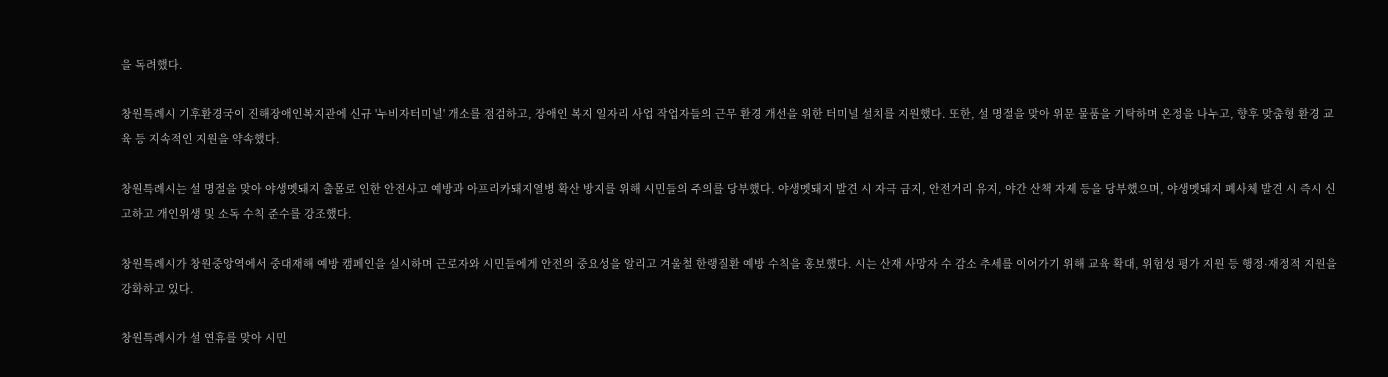을 독려했다.

창원특례시 기후환경국이 진해장애인복지관에 신규 '누비자터미널' 개소를 점검하고, 장애인 복지 일자리 사업 작업자들의 근무 환경 개선을 위한 터미널 설치를 지원했다. 또한, 설 명절을 맞아 위문 물품을 기탁하며 온정을 나누고, 향후 맞춤형 환경 교육 등 지속적인 지원을 약속했다.

창원특례시는 설 명절을 맞아 야생멧돼지 출몰로 인한 안전사고 예방과 아프리카돼지열병 확산 방지를 위해 시민들의 주의를 당부했다. 야생멧돼지 발견 시 자극 금지, 안전거리 유지, 야간 산책 자제 등을 당부했으며, 야생멧돼지 폐사체 발견 시 즉시 신고하고 개인위생 및 소독 수칙 준수를 강조했다.

창원특례시가 창원중앙역에서 중대재해 예방 캠페인을 실시하며 근로자와 시민들에게 안전의 중요성을 알리고 겨울철 한랭질환 예방 수칙을 홍보했다. 시는 산재 사망자 수 감소 추세를 이어가기 위해 교육 확대, 위험성 평가 지원 등 행정·재정적 지원을 강화하고 있다.

창원특례시가 설 연휴를 맞아 시민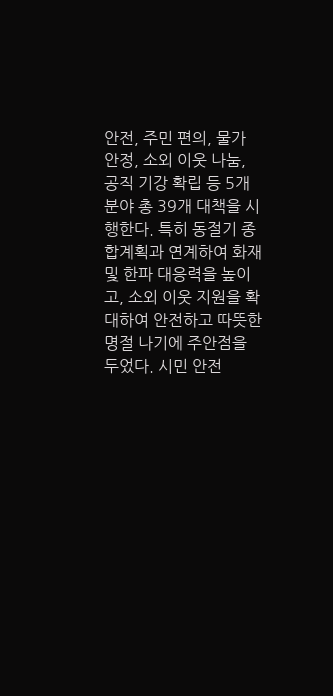안전, 주민 편의, 물가 안정, 소외 이웃 나눔, 공직 기강 확립 등 5개 분야 총 39개 대책을 시행한다. 특히 동절기 종합계획과 연계하여 화재 및 한파 대응력을 높이고, 소외 이웃 지원을 확대하여 안전하고 따뜻한 명절 나기에 주안점을 두었다. 시민 안전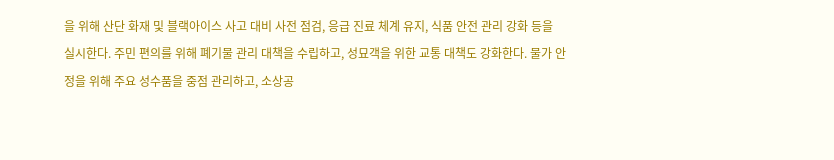을 위해 산단 화재 및 블랙아이스 사고 대비 사전 점검, 응급 진료 체계 유지, 식품 안전 관리 강화 등을 실시한다. 주민 편의를 위해 폐기물 관리 대책을 수립하고, 성묘객을 위한 교통 대책도 강화한다. 물가 안정을 위해 주요 성수품을 중점 관리하고, 소상공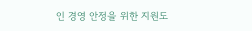인 경영 안정을 위한 지원도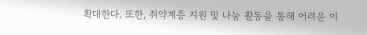확대한다. 또한, 취약계층 지원 및 나눔 활동을 통해 어려운 이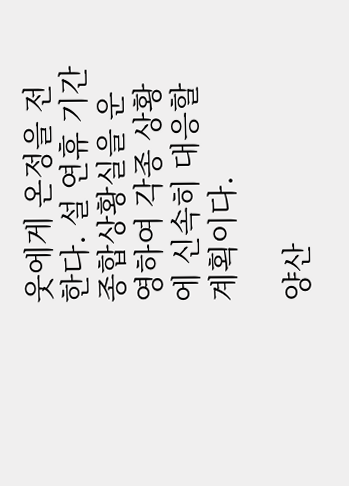웃에게 온정을 전한다. 설 연휴 기간 종합상황실을 운영하여 각종 상황에 신속히 대응할 계획이다.

양산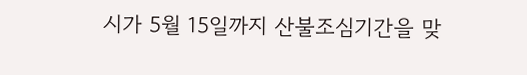시가 5월 15일까지 산불조심기간을 맞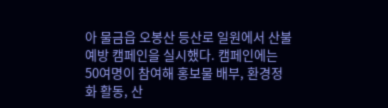아 물금읍 오봉산 등산로 일원에서 산불예방 캠페인을 실시했다. 캠페인에는 50여명이 참여해 홍보물 배부, 환경정화 활동, 산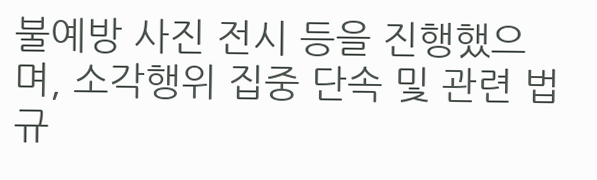불예방 사진 전시 등을 진행했으며, 소각행위 집중 단속 및 관련 법규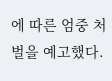에 따른 엄중 처벌을 예고했다.